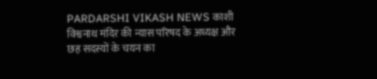PARDARSHI VIKASH NEWS काशी विश्वनाथ मंदिर की न्यास परिषद के अध्यक्ष और छह सदस्यों के चयन का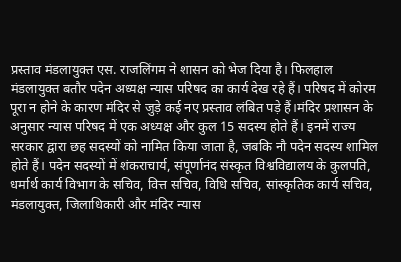प्रस्ताव मंडलायुक्त एस. राजलिंगम ने शासन को भेज दिया है। फिलहाल मंडलायुक्त बतौर पदेन अध्यक्ष न्यास परिषद का कार्य देख रहे हैं। परिषद में कोरम पूरा न होने के कारण मंदिर से जुड़े कई नए प्रस्ताव लंबित पड़े हैं।मंदिर प्रशासन के अनुसार न्यास परिषद में एक अध्यक्ष और कुल 15 सदस्य होते हैं। इनमें राज्य सरकार द्वारा छह सदस्यों को नामित किया जाता है, जबकि नौ पदेन सदस्य शामिल होते हैं। पदेन सदस्यों में शंकराचार्य, संपूर्णानंद संस्कृत विश्वविद्यालय के कुलपति, धर्मार्थ कार्य विभाग के सचिव, वित्त सचिव, विधि सचिव, सांस्कृतिक कार्य सचिव, मंडलायुक्त, जिलाधिकारी और मंदिर न्यास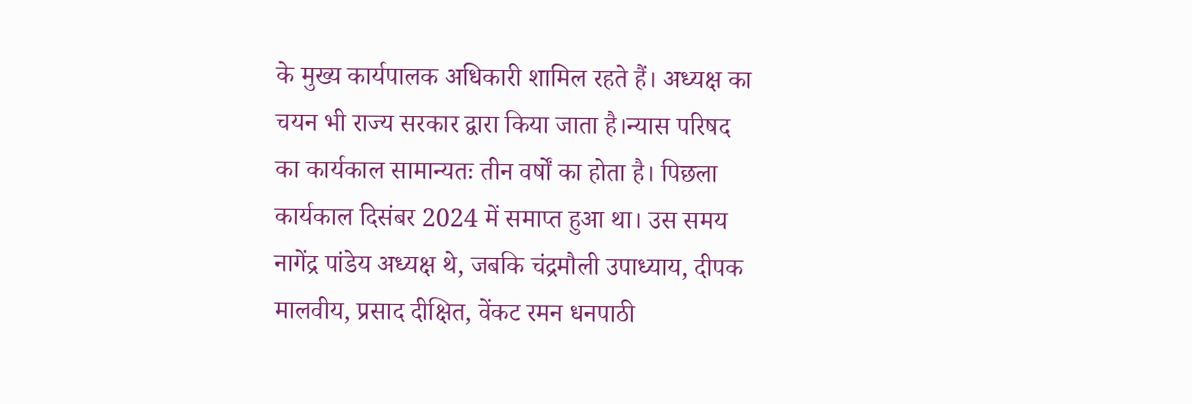के मुख्य कार्यपालक अधिकारी शामिल रहते हैं। अध्यक्ष का चयन भी राज्य सरकार द्वारा किया जाता है।न्यास परिषद का कार्यकाल सामान्यतः तीन वर्षों का होता है। पिछला कार्यकाल दिसंबर 2024 में समाप्त हुआ था। उस समय नागेंद्र पांडेय अध्यक्ष थे, जबकि चंद्रमौली उपाध्याय, दीपक मालवीय, प्रसाद दीक्षित, वेंकट रमन धनपाठी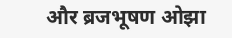और ब्रजभूषण ओझा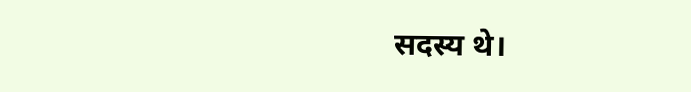सदस्य थे।